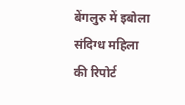बेंगलुरु में इबोला संदिग्ध महिला की रिपोर्ट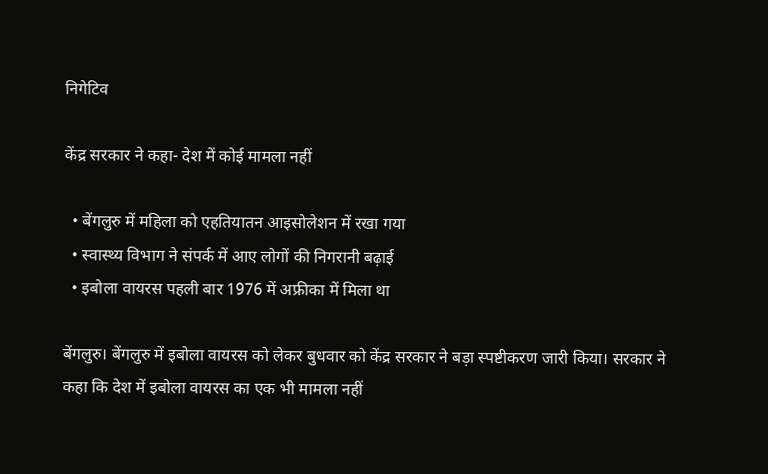निगेटिव

केंद्र सरकार ने कहा- देश में कोई मामला नहीं

  • बेंगलुरु में महिला को एहतियातन आइसोलेशन में रखा गया
  • स्वास्थ्य विभाग ने संपर्क में आए लोगों की निगरानी बढ़ाई
  • इबोला वायरस पहली बार 1976 में अफ्रीका में मिला था

बेंगलुरु। बेंगलुरु में इबोला वायरस को लेकर बुधवार को केंद्र सरकार ने बड़ा स्पष्टीकरण जारी किया। सरकार ने कहा कि देश में इबोला वायरस का एक भी मामला नहीं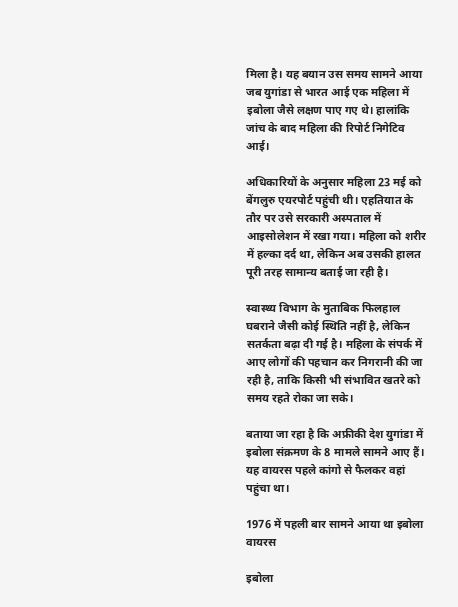मिला है। यह बयान उस समय सामने आया जब युगांडा से भारत आई एक महिला में इबोला जैसे लक्षण पाए गए थे। हालांकि जांच के बाद महिला की रिपोर्ट निगेटिव आई।

अधिकारियों के अनुसार महिला 23 मई को बेंगलुरु एयरपोर्ट पहुंची थी। एहतियात के तौर पर उसे सरकारी अस्पताल में आइसोलेशन में रखा गया। महिला को शरीर में हल्का दर्द था, लेकिन अब उसकी हालत पूरी तरह सामान्य बताई जा रही है।

स्वास्थ्य विभाग के मुताबिक फिलहाल घबराने जैसी कोई स्थिति नहीं है, लेकिन सतर्कता बढ़ा दी गई है। महिला के संपर्क में आए लोगों की पहचान कर निगरानी की जा रही है, ताकि किसी भी संभावित खतरे को समय रहते रोका जा सके।

बताया जा रहा है कि अफ्रीकी देश युगांडा में इबोला संक्रमण के 8 मामले सामने आए हैं। यह वायरस पहले कांगो से फैलकर वहां पहुंचा था।

1976 में पहली बार सामने आया था इबोला वायरस

इबोला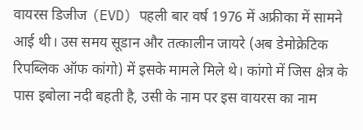वायरस डिजीज (EVD) पहली बार वर्ष 1976 में अफ्रीका में सामने आई थी। उस समय सूडान और तत्कालीन जायरे (अब डेमोक्रेटिक रिपब्लिक ऑफ कांगो) में इसके मामले मिले थे। कांगो में जिस क्षेत्र के पास इबोला नदी बहती है, उसी के नाम पर इस वायरस का नाम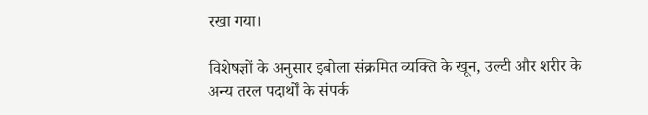रखा गया।

विशेषज्ञों के अनुसार इबोला संक्रमित व्यक्ति के खून, उल्टी और शरीर के अन्य तरल पदार्थों के संपर्क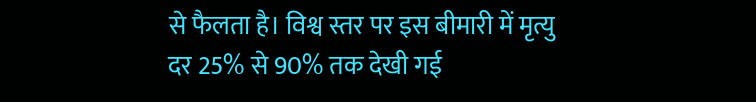से फैलता है। विश्व स्तर पर इस बीमारी में मृत्यु दर 25% से 90% तक देखी गई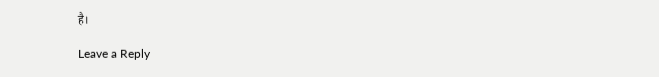है।

Leave a Reply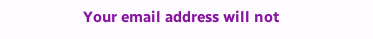Your email address will not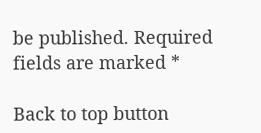be published. Required fields are marked *

Back to top button